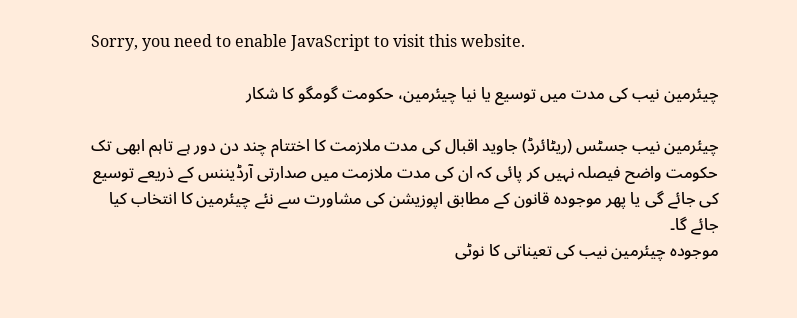Sorry, you need to enable JavaScript to visit this website.

چیئرمین نیب کی مدت میں توسیع یا نیا چیئرمین، حکومت گومگو کا شکار

چیئرمین نیب جسٹس (ریٹائرڈ) جاوید اقبال کی مدت ملازمت کا اختتام چند دن دور ہے تاہم ابھی تک حکومت واضح فیصلہ نہیں کر پائی کہ ان کی مدت ملازمت میں صدارتی آرڈیننس کے ذریعے توسیع کی جائے گی یا پھر موجودہ قانون کے مطابق اپوزیشن کی مشاورت سے نئے چیئرمین کا انتخاب کیا جائے گا۔
موجودہ چیئرمین نیب کی تعیناتی کا نوٹی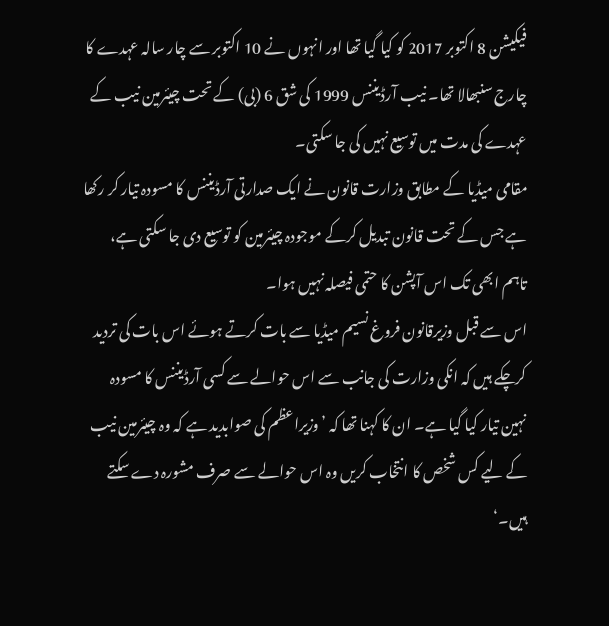فیکیشن 8 اکتوبر 2017 کو کیا گیا تھا اور انہوں نے 10 اکتوبر سے چار سالہ عہدے کا چارج سنبھالا تھا۔ نیب آرڈیننس 1999 کی شق 6 (بی) کے تحت چیئرمین نیب کے عہدے کی مدت میں توسیع نہیں کی جا سکتی۔
مقامی میڈیا کے مطابق وزارت قانون نے ایک صدارتی آرڈیننس کا مسودہ تیار کر رکھا ہے جس کے تحت قانون تبدیل کرکے موجودہ چیئرمین کو توسیع دی جا سکتی ہے، تاہم ابھی تک اس آپشن کا حتمی فیصلہ نہیں ہوا۔
اس سے قبل وزیرقانون فروغ نسیم میڈیا سے بات کرتے ہوئے اس بات کی تردید کرچکے ہیں کہ انکی وزارت کی جانب سے اس حوالے سے کسی آرڈیننس کا مسودہ نہین تیار کیا گیا ہے۔ ان کا کہنا تھا کہ ’وزیراعظم کی صوابدید ہے کہ وہ چیئرمین نیب کے لیے کس شخص کا انتخاب کریں وہ اس حوالے سے صرف مشورہ دے سکتے ہیں۔‘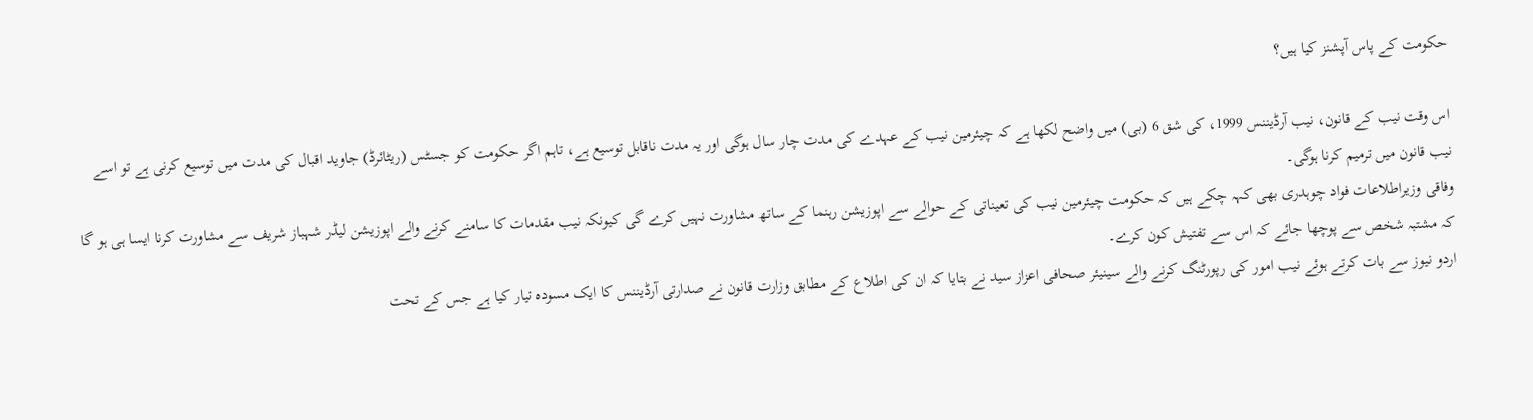حکومت کے پاس آپشنز کیا ہیں؟

اس وقت نیب کے قانون، نیب آرڈیننس 1999، کی شق 6 (بی) میں واضح لکھا ہے کہ چیئرمین نیب کے عہدے کی مدت چار سال ہوگی اور یہ مدت ناقابل توسیع ہے، تاہم اگر حکومت کو جسٹس (ریٹائرڈ) جاوید اقبال کی مدت میں توسیع کرنی ہے تو اسے نیب قانون میں ترمیم کرنا ہوگی۔
وفاقی وزیراطلاعات فواد چوہدری بھی کہہ چکے ہیں کہ حکومت چیئرمین نیب کی تعیناتی کے حوالے سے اپوزیشن رہنما کے ساتھ مشاورت نہیں کرے گی کیونکہ نیب مقدمات کا سامنے کرنے والے اپوزیشن لیڈر شہباز شریف سے مشاورت کرنا ایسا ہی ہو گا کہ مشتبہ شخص سے پوچھا جائے کہ اس سے تفتیش کون کرے۔
اردو نیوز سے بات کرتے ہوئے نیب امور کی رپورٹنگ کرنے والے سینیئر صحافی اعزاز سید نے بتایا کہ ان کی اطلاع کے مطابق وزارت قانون نے صدارتی آرڈیننس کا ایک مسودہ تیار کیا ہے جس کے تحت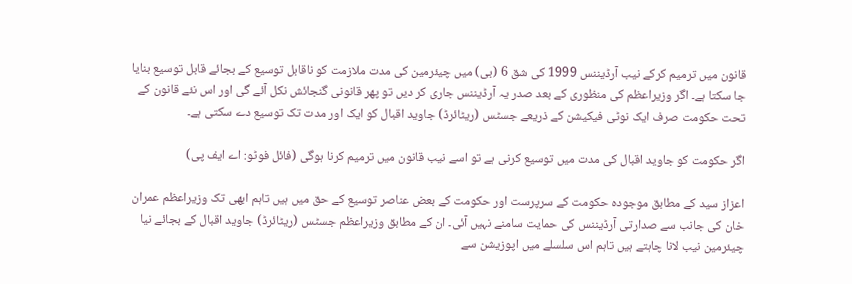قانون میں ترمیم کرکے نیب آرڈیننس 1999 کی شق 6 (بی) میں چیئرمین کی مدت ملازمت کو ناقابل توسیع کے بجائے قابل توسیع بنایا جا سکتا ہے۔ اگر وزیراعظم کی منظوری کے بعد صدر یہ آرڈیننس جاری کر دیں تو پھر قانونی گنجائش نکل آئے گی اور اس نئے قانون کے تحت حکومت صرف ایک نوٹی فیکیشن کے ذریعے جسٹس (ریٹائرڈ) جاوید اقبال کو ایک اور مدت تک توسیع دے سکتی ہے۔

اگر حکومت کو جاوید اقبال کی مدت میں توسیع کرنی ہے تو اسے نیب قانون میں ترمیم کرنا ہوگی (فائل فوٹو: اے ایف پی)

اعزاز سید کے مطابق موجودہ حکومت کے سرپرست اور حکومت کے بعض عناصر توسیع کے حق میں ہیں تاہم ابھی تک وزیراعظم عمران خان کی جانب سے صدارتی آرڈیننس کی حمایت سامنے نہیں آئی۔ ان کے مطابق وزیراعظم جسٹس (ریٹائرڈ) جاوید اقبال کے بجائے نیا چیئرمین نیب لانا چاہتے ہیں تاہم اس سلسلے میں اپوزیشن سے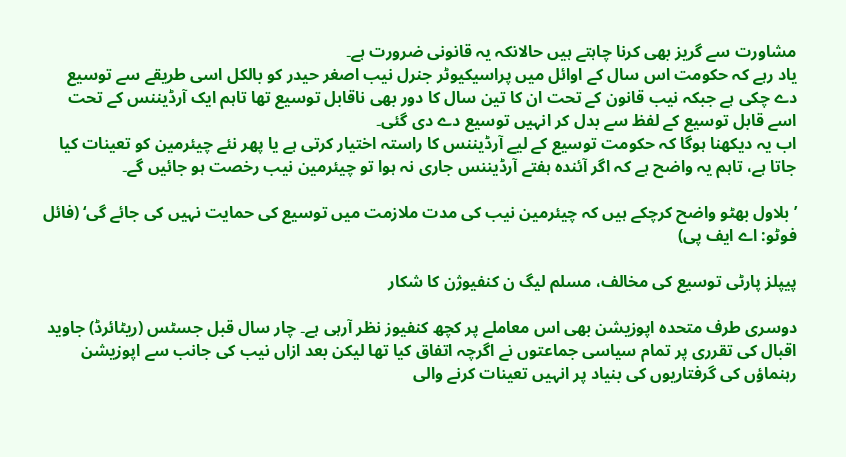مشاورت سے گریز بھی کرنا چاہتے ہیں حالانکہ یہ قانونی ضرورت ہے۔
یاد رہے کہ حکومت اس سال کے اوائل میں پراسیکیوٹر جنرل نیب اصغر حیدر کو بالکل اسی طریقے سے توسیع دے چکی ہے جبکہ نیب قانون کے تحت ان کا تین سال کا دور بھی ناقابل توسیع تھا تاہم ایک آرڈیننس کے تحت اسے قابل توسیع کے لفظ سے بدل کر انہیں توسیع دے دی گئی۔
اب یہ دیکھنا ہوگا کہ حکومت توسیع کے لیے آرڈیننس کا راستہ اختیار کرتی ہے یا پھر نئے چیئرمین کو تعینات کیا جاتا ہے، تاہم یہ واضح ہے کہ اگر آئندہ ہفتے آرڈیننس جاری نہ ہوا تو چیئرمین نیب رخصت ہو جائیں گے۔

’بلاول بھٹو واضح کرچکے ہیں کہ چیئرمین نیب کی مدت ملازمت میں توسیع کی حمایت نہیں کی جائے گی‘ (فائل فوٹو: اے ایف پی)

پیپلز پارٹی توسیع کی مخالف، مسلم لیگ ن کنفیوژن کا شکار

دوسری طرف متحدہ اپوزیشن بھی اس معاملے پر کچھ کنفیوز نظر آرہی ہے۔ چار سال قبل جسٹس (ریٹائرڈ) جاوید اقبال کی تقرری پر تمام سیاسی جماعتوں نے اگرچہ اتفاق کیا تھا لیکن بعد ازاں نیب کی جانب سے اپوزیشن رہنماؤں کی گرفتاریوں کی بنیاد پر انہیں تعینات کرنے والی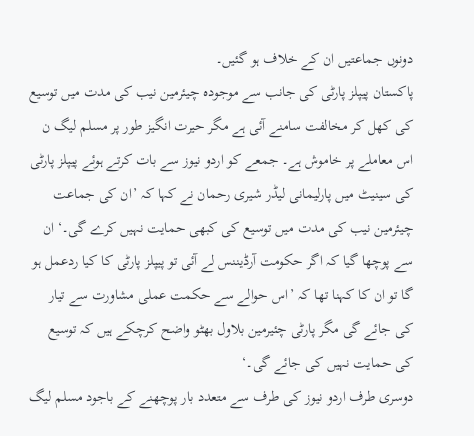دونوں جماعتیں ان کے خلاف ہو گئیں۔
پاکستان پیپلز پارٹی کی جانب سے موجودہ چیئرمین نیب کی مدت میں توسیع کی کھل کر مخالفت سامنے آئی ہے مگر حیرت انگیز طور پر مسلم لیگ ن اس معاملے پر خاموش ہے۔ جمعے کو اردو نیوز سے بات کرتے ہوئے پیپلز پارٹی کی سینیٹ میں پارلیمانی لیڈر شیری رحمان نے کہا کہ ’ان کی جماعت چیئرمین نیب کی مدت میں توسیع کی کبھی حمایت نہیں کرے گی۔‘ ان سے پوچھا گیا کہ اگر حکومت آرڈیننس لے آئی تو پیپلز پارٹی کا کیا ردعمل ہو گا تو ان کا کہنا تھا کہ ’اس حوالے سے حکمت عملی مشاورت سے تیار کی جائے گی مگر پارٹی چئیرمین بلاول بھٹو واضح کرچکے ہیں کہ توسیع کی حمایت نہیں کی جائے گی۔‘
دوسری طرف اردو نیوز کی طرف سے متعدد بار پوچھنے کے باجود مسلم لیگ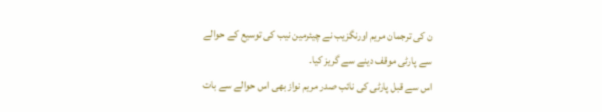ن کی ترجمان مریم اورنگزیب نے چیئرمین نیب کی توسیع کے حوالے سے پارٹی موقف دینے سے گریز کیا۔
اس سے قبل پارٹی کی نائب صدر مریم نواز بھی اس حوالے سے بات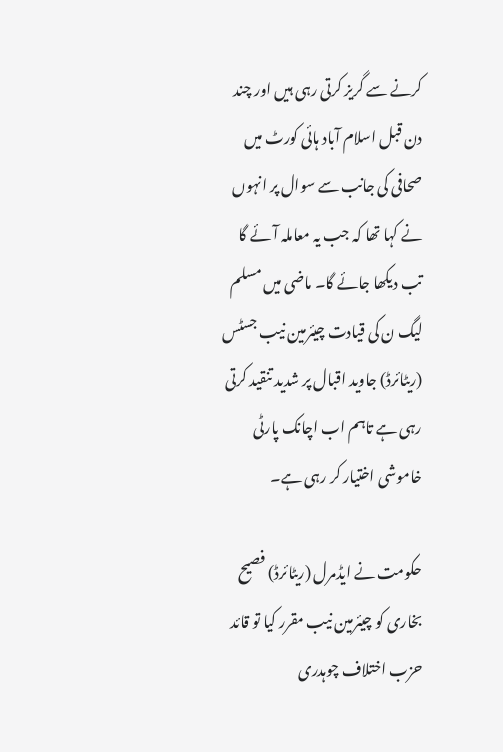کرنے سے گریز کرتی رہی ہیں اور چند دن قبل اسلام آباد ہائی کورٹ میں صحافی کی جانب سے سوال پر انہوں نے کہا تھا کہ جب یہ معاملہ آئے گا تب دیکھا جائے گا۔ ماضی میں مسلم لیگ ن کی قیادت چیئرمین نیب جسٹس (ریٹائرڈ) جاوید اقبال پر شدید تنقید کرتی رہی ہے تاہم اب اچانک پارٹی خاموشی اختیار کر رہی ہے۔

حکومت نے ایڈمرل (ریٹائرڈ) فصیح بخاری کو چیئرمین نیب مقرر کیا تو قائد حزب اختلاف چوہدری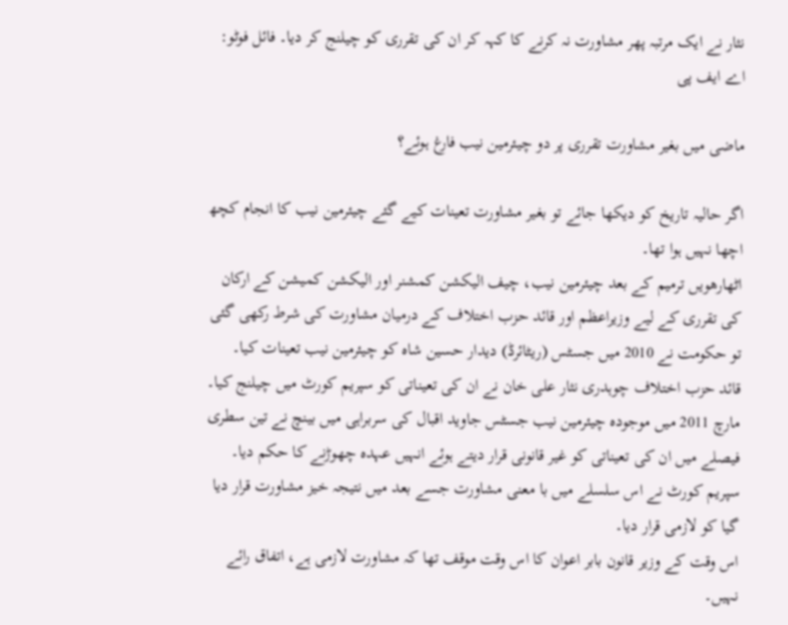نثار نے ایک مرتبہ پھر مشاورت نہ کرنے کا کہہ کر ان کی تقرری کو چیلنج کر دیا۔ فائل فوٹو: اے ایف پی

ماضی میں بغیر مشاورت تقرری پر دو چیئرمین نیب فارغ ہوئے؟

اگر حالیہ تاریخ کو دیکھا جائے تو بغیر مشاورت تعینات کیے گئے چیئرمین نیب کا انجام کچھ اچھا نہیں ہوا تھا۔
اٹھارھویں ترمیم کے بعد چیئرمین نیب، چیف الیکشن کمشنر اور الیکشن کمیشن کے ارکان کی تقرری کے لیے وزیراعظم اور قائد حزب اختلاف کے درمیان مشاورت کی شرط رکھی گئی تو حکومت نے 2010 میں جسٹس (ریٹائرڈ) دیدار حسین شاہ کو چیئرمین نیب تعینات کیا۔
قائد حزب اختلاف چوہدری نثار علی خان نے ان کی تعیناتی کو سپریم کورٹ میں چیلنج کیا۔ مارچ 2011 میں موجودہ چیئرمین نیب جسٹس جاوید اقبال کی سربراہی میں بینچ نے تین سطری فیصلے میں ان کی تعیناتی کو غیر قانونی قرار دیتے ہوئے انہیں عہدہ چھوڑنے کا حکم دیا۔ سپریم کورٹ نے اس سلسلے میں با معنی مشاورت جسے بعد میں نتیجہ خیز مشاورت قرار دیا گیا کو لازمی قرار دیا۔
اس وقت کے وزیر قانون بابر اعوان کا اس وقت موقف تھا کہ مشاورت لازمی ہے، اتفاق رائے نہیں۔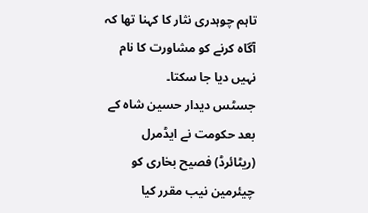تاہم چوہدری نثار کا کہنا تھا کہ آگاہ کرنے کو مشاورت کا نام نہیں دیا جا سکتا۔
جسٹس دیدار حسین شاہ کے بعد حکومت نے ایڈمرل (ریٹائرڈ) فصیح بخاری کو چیئرمین نیب مقرر کیا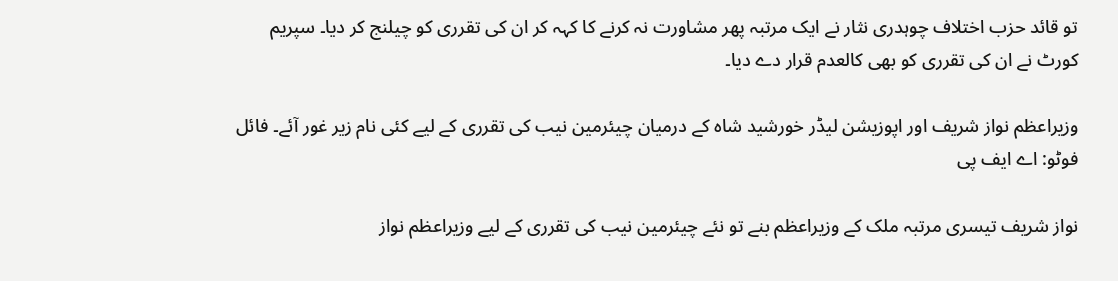تو قائد حزب اختلاف چوہدری نثار نے ایک مرتبہ پھر مشاورت نہ کرنے کا کہہ کر ان کی تقرری کو چیلنج کر دیا۔ سپریم کورٹ نے ان کی تقرری کو بھی کالعدم قرار دے دیا۔

وزیراعظم نواز شریف اور اپوزیشن لیڈر خورشید شاہ کے درمیان چیئرمین نیب کی تقرری کے لیے کئی نام زیر غور آئے۔ فائل فوٹو: اے ایف پی

نواز شریف تیسری مرتبہ ملک کے وزیراعظم بنے تو نئے چیئرمین نیب کی تقرری کے لیے وزیراعظم نواز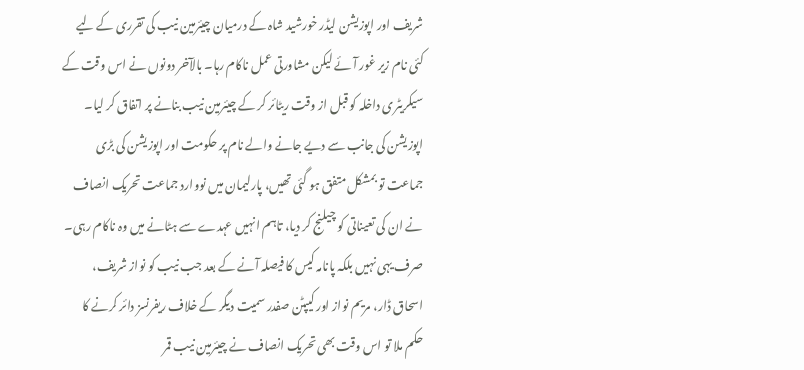شریف اور اپوزیشن لیڈر خورشید شاہ کے درمیان چیئرمین نیب کی تقرری کے لیے کئی نام زیر غور آئے لیکن مشاورتی عمل ناکام رہا۔ بالآخر دونوں نے اس وقت کے سیکریٹری داخلہ کو قبل از وقت ریٹائر کر کے چیئرمین نیب بنانے پر اتفاق کر لیا۔
اپوزیشن کی جانب سے دیے جانے والے نام پر حکومت اور اپوزیشن کی بڑی جماعت تو بمشکل متفق ہو گئی تھیں، پارلیمان میں نووارد جماعت تحریک انصاف نے ان کی تعیناتی کو چیلنج کر دیا، تاہم انہیں عہدے سے ہٹانے میں وہ ناکام رہی۔
صرف یہی نہیں بلکہ پانامہ کیس کا فیصلہ آنے کے بعد جب نیب کو نواز شریف، اسحاق ڈار، مریم نواز اور کیپٹن صفدر سمیت دیگر کے خلاف ریفرنسز دائر کرنے کا حکم ملا تو اس وقت بھی تحریک انصاف نے چیئرمین نیب قمر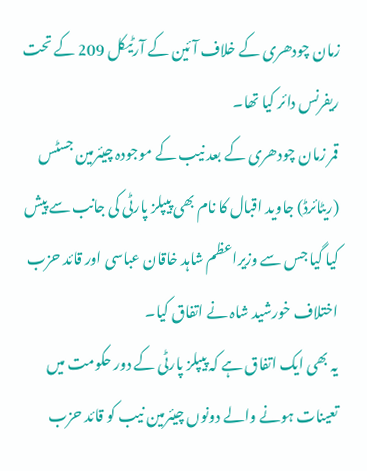زمان چودھری کے خلاف آئین کے آرٹیکل 209 کے تحت ریفرنس دائر کیا تھا۔
قمر زمان چودھری کے بعد نیب کے موجودہ چیئرمین جسٹس (ریٹائرڈ) جاوید اقبال کا نام بھی پیپلز پارٹی کی جانب سے پیش کیا گیا جس سے وزیراعظم شاہد خاقان عباسی اور قائد حزب اختلاف خورشید شاہ نے اتفاق کیا۔
یہ بھی ایک اتفاق ہے کہ پیپلز پارٹی کے دور حکومت میں تعینات ہونے والے دونوں چیئرمین نیب کو قائد حزب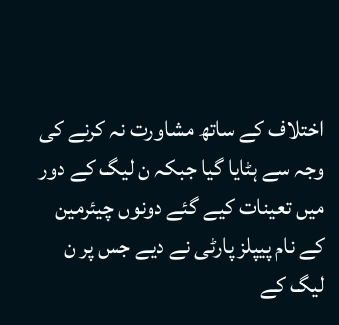اختلاف کے ساتھ مشاورت نہ کرنے کی وجہ سے ہٹایا گیا جبکہ ن لیگ کے دور میں تعینات کیے گئے دونوں چیئرمین کے نام پیپلز پارٹی نے دیے جس پر ن لیگ کے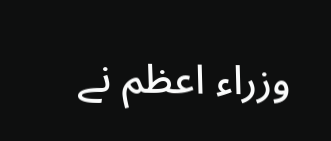وزراء اعظم نے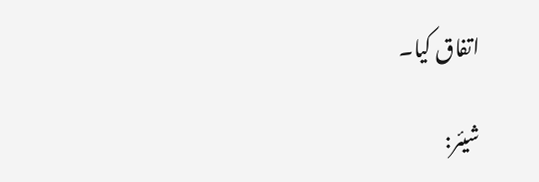اتفاق کیا۔

شیئر: